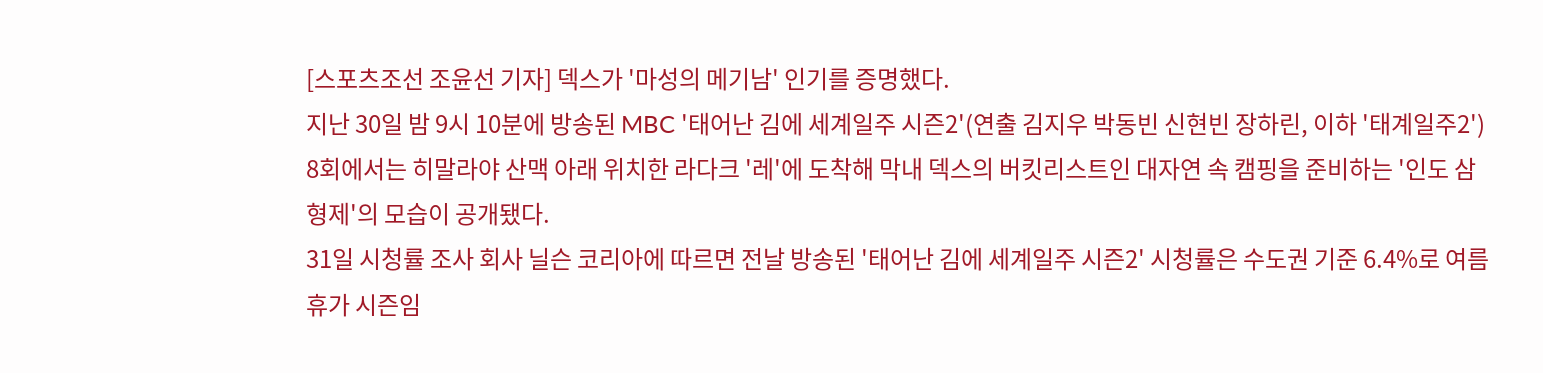[스포츠조선 조윤선 기자] 덱스가 '마성의 메기남' 인기를 증명했다.
지난 30일 밤 9시 10분에 방송된 MBC '태어난 김에 세계일주 시즌2'(연출 김지우 박동빈 신현빈 장하린, 이하 '태계일주2') 8회에서는 히말라야 산맥 아래 위치한 라다크 '레'에 도착해 막내 덱스의 버킷리스트인 대자연 속 캠핑을 준비하는 '인도 삼형제'의 모습이 공개됐다.
31일 시청률 조사 회사 닐슨 코리아에 따르면 전날 방송된 '태어난 김에 세계일주 시즌2' 시청률은 수도권 기준 6.4%로 여름휴가 시즌임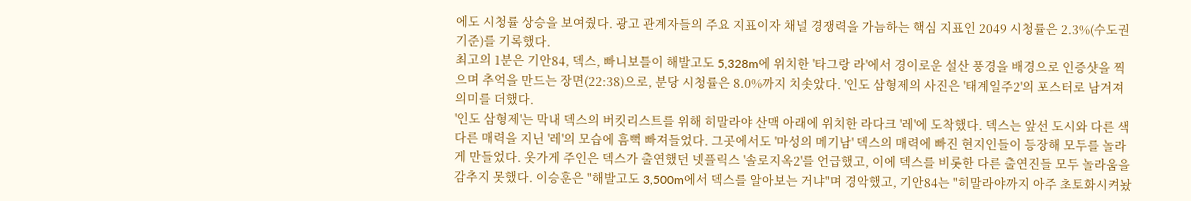에도 시청률 상승을 보여줬다. 광고 관계자들의 주요 지표이자 채널 경쟁력을 가늠하는 핵심 지표인 2049 시청률은 2.3%(수도권 기준)를 기록했다.
최고의 1분은 기안84, 덱스, 빠니보틀이 해발고도 5,328m에 위치한 '타그랑 라'에서 경이로운 설산 풍경을 배경으로 인증샷을 찍으며 추억을 만드는 장면(22:38)으로, 분당 시청률은 8.0%까지 치솟았다. '인도 삼형제의 사진은 '태계일주2'의 포스터로 남겨져 의미를 더했다.
'인도 삼형제'는 막내 덱스의 버킷리스트를 위해 히말라야 산맥 아래에 위치한 라다크 '레'에 도착했다. 덱스는 앞선 도시와 다른 색다른 매력을 지닌 '레'의 모습에 흠뻑 빠져들었다. 그곳에서도 '마성의 메기남' 덱스의 매력에 빠진 현지인들이 등장해 모두를 놀라게 만들었다. 옷가게 주인은 덱스가 출연했던 넷플릭스 '솔로지옥2'를 언급했고, 이에 덱스를 비롯한 다른 출연진들 모두 놀라움을 감추지 못했다. 이승훈은 "해발고도 3,500m에서 덱스를 알아보는 거냐"며 경악했고, 기안84는 "히말라야까지 아주 초토화시켜놨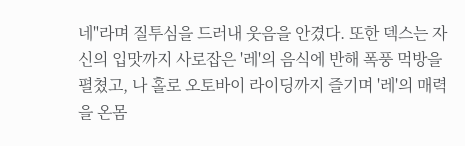네"라며 질투심을 드러내 웃음을 안겼다. 또한 덱스는 자신의 입맛까지 사로잡은 '레'의 음식에 반해 폭풍 먹방을 펼쳤고, 나 홀로 오토바이 라이딩까지 즐기며 '레'의 매력을 온몸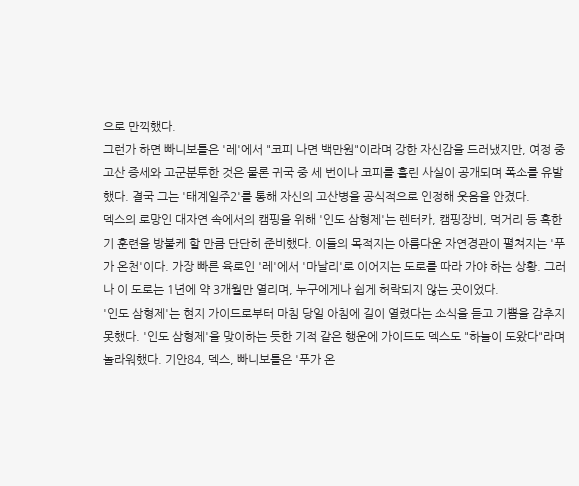으로 만끽했다.
그런가 하면 빠니보틀은 '레'에서 "코피 나면 백만원"이라며 강한 자신감을 드러냈지만, 여정 중 고산 증세와 고군분투한 것은 물론 귀국 중 세 번이나 코피를 흘린 사실이 공개되며 폭소를 유발했다. 결국 그는 '태계일주2'를 통해 자신의 고산병을 공식적으로 인정해 웃음을 안겼다.
덱스의 로망인 대자연 속에서의 캠핑을 위해 '인도 삼형제'는 렌터카, 캠핑장비, 먹거리 등 혹한기 훈련을 방불케 할 만큼 단단히 준비했다. 이들의 목적지는 아름다운 자연경관이 펼쳐지는 '푸가 온천'이다. 가장 빠른 육로인 '레'에서 '마날리'로 이어지는 도로를 따라 가야 하는 상황. 그러나 이 도로는 1년에 약 3개월만 열리며, 누구에게나 쉽게 허락되지 않는 곳이었다.
'인도 삼형제'는 현지 가이드로부터 마침 당일 아침에 길이 열렸다는 소식을 듣고 기쁨을 감추지 못했다. '인도 삼형제'을 맞이하는 듯한 기적 같은 행운에 가이드도 덱스도 "하늘이 도왔다"라며 놀라워했다. 기안84, 덱스, 빠니보틀은 '푸가 온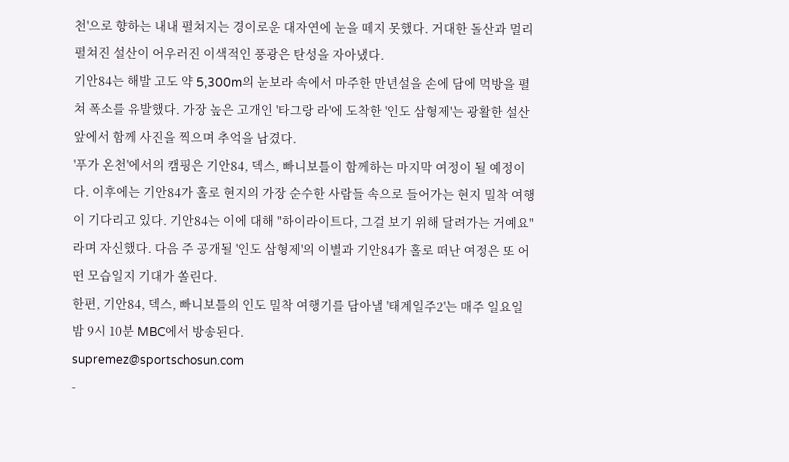천'으로 향하는 내내 펼쳐지는 경이로운 대자연에 눈을 떼지 못했다. 거대한 돌산과 멀리 펼쳐진 설산이 어우러진 이색적인 풍광은 탄성을 자아냈다.
기안84는 해발 고도 약 5,300m의 눈보라 속에서 마주한 만년설을 손에 담에 먹방을 펼쳐 폭소를 유발했다. 가장 높은 고개인 '타그랑 라'에 도착한 '인도 삼형제'는 광활한 설산 앞에서 함께 사진을 찍으며 추억을 남겼다.
'푸가 온천'에서의 캠핑은 기안84, 덱스, 빠니보틀이 함께하는 마지막 여정이 될 예정이다. 이후에는 기안84가 홀로 현지의 가장 순수한 사람들 속으로 들어가는 현지 밀착 여행이 기다리고 있다. 기안84는 이에 대해 "하이라이트다, 그걸 보기 위해 달려가는 거예요"라며 자신했다. 다음 주 공개될 '인도 삼형제'의 이별과 기안84가 홀로 떠난 여정은 또 어떤 모습일지 기대가 쏠린다.
한편, 기안84, 덱스, 빠니보틀의 인도 밀착 여행기를 담아낼 '태계일주2'는 매주 일요일 밤 9시 10분 MBC에서 방송된다.
supremez@sportschosun.com
-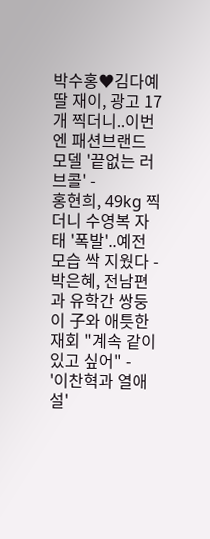박수홍♥김다예 딸 재이, 광고 17개 찍더니..이번엔 패션브랜드 모델 '끝없는 러브콜' -
홍현희, 49kg 찍더니 수영복 자태 '폭발'..예전 모습 싹 지웠다 -
박은혜, 전남편과 유학간 쌍둥이 子와 애틋한 재회 "계속 같이 있고 싶어" -
'이찬혁과 열애설'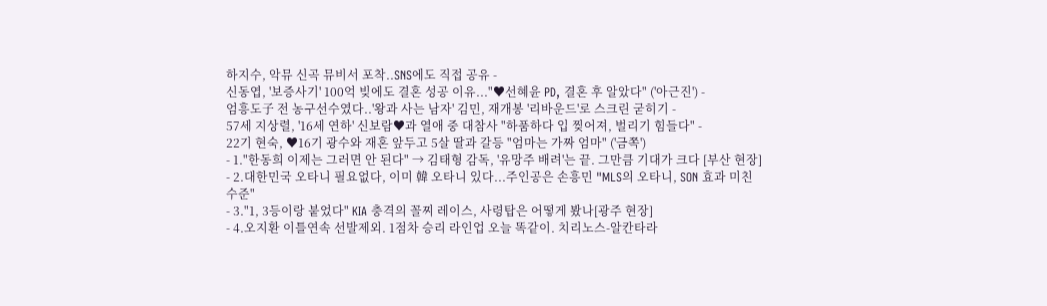하지수, 악뮤 신곡 뮤비서 포착..SNS에도 직접 공유 -
신동엽, '보증사기' 100억 빚에도 결혼 성공 이유..."♥선혜윤 PD, 결혼 후 알았다" ('아근진') -
엄흥도子 전 농구선수였다..'왕과 사는 남자' 김민, 재개봉 '리바운드'로 스크린 굳히기 -
57세 지상렬, '16세 연하' 신보람♥과 열애 중 대참사 "하품하다 입 찢어져, 벌리기 힘들다" -
22기 현숙, ♥16기 광수와 재혼 앞두고 5살 딸과 갈등 "엄마는 가짜 엄마" ('금쪽')
- 1."한동희 이제는 그러면 안 된다" → 김태형 감독, '유망주 배려'는 끝. 그만큼 기대가 크다 [부산 현장]
- 2.대한민국 오타니 필요없다, 이미 韓 오타니 있다...주인공은 손흥민 "MLS의 오타니, SON 효과 미친 수준"
- 3."1, 3등이랑 붙었다" KIA 충격의 꼴찌 레이스, 사령탑은 어떻게 봤나[광주 현장]
- 4.오지환 이틀연속 선발제외. 1점차 승리 라인업 오늘 똑같이. 치리노스-알칸타라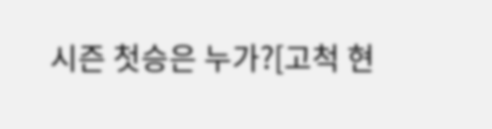시즌 첫승은 누가?[고척 현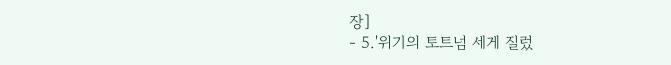장]
- 5.'위기의 토트넘 세게 질렀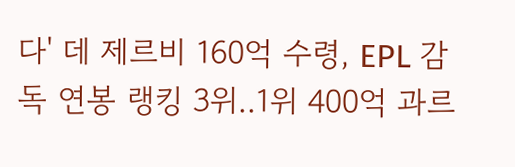다' 데 제르비 160억 수령, EPL 감독 연봉 랭킹 3위..1위 400억 과르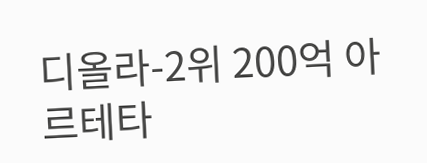디올라-2위 200억 아르테타